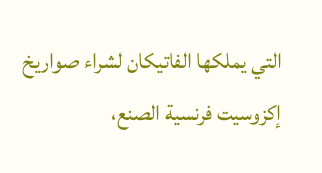التي يملكها الفاتيكان لشراء صواريخ إكزوسيت فرنسية الصنع،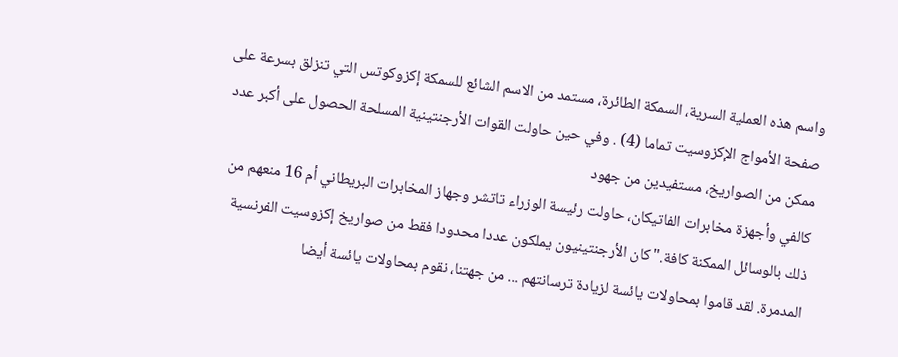واسم هذه العملية السرية، السمكة الطائرة، مستمد من الاسم الشائع للسمكة إكزوكوتس التي تنزلق بسرعة على صفحة الأمواج الإكزوسيت تماما (4) . وفي حين حاولت القوات الأرجنتينية المسلحة الحصول على أكبر عدد ممكن من الصواريخ، مستفيدين من جهود
كالفي وأجهزة مخابرات الفاتيكان، حاولت رئيسة الوزراء تاتشر وجهاز المخابرات البريطاني أم 16 منعهم من ذلك بالوسائل الممكنة كافة."كان الأرجنتينيون يملكون عددا محدودا فقط من صواريخ إكزوسيت الفرنسية المدمرة. لقد قاموا بمحاولات يائسة لزيادة ترسانتهم ... من جهتنا، نقوم بمحاولات يائسة أيضا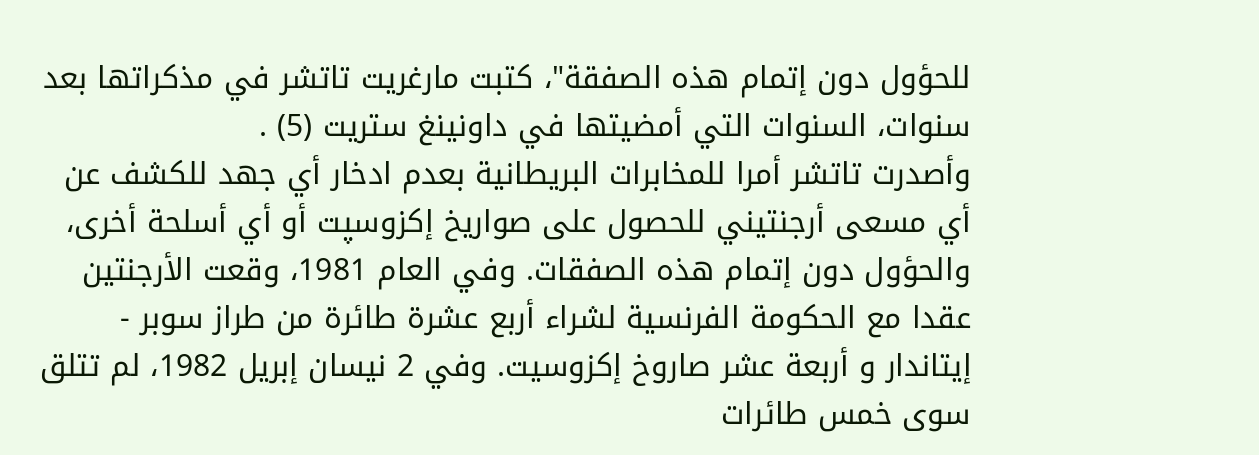للحؤول دون إتمام هذه الصفقة"، كتبت مارغريت تاتشر في مذكراتها بعد سنوات، السنوات التي أمضيتها في داونينغ ستريت (5) .
وأصدرت تاتشر أمرا للمخابرات البريطانية بعدم ادخار أي جهد للكشف عن أي مسعى أرجنتيني للحصول على صواريخ إكزوسپت أو أي أسلحة أخرى، والحؤول دون إتمام هذه الصفقات. وفي العام 1981، وقعت الأرجنتين عقدا مع الحكومة الفرنسية لشراء أربع عشرة طائرة من طراز سوبر - إيتاندار و أربعة عشر صاروخ إكزوسيت. وفي 2 نيسان إبريل 1982، لم تتلق سوى خمس طائرات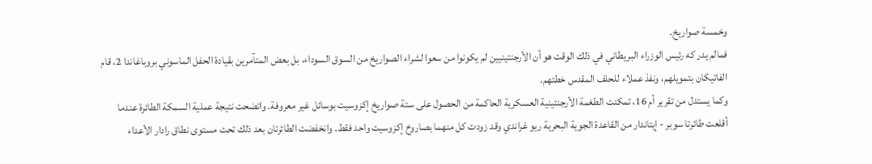وخمسة صواريخ.
فمالم يدر که رئيس الوزراء البريطاني في ذلك الوقت هو أن الأرجنتينيين لم يكونوا من سعوا لشراء الصواريخ من السوق السوداء، بل بعض المتآمرين بقيادة الحفل الماسوني بروباغاندا 2، قام الفاتيكان بتمويلهم، ونفذ عملاء للحلف المقدس خطتهم.
وكما يستدل من تقرير أم 16، تمكنت الطغمة الأرجنتينية العسكرية الحاكمة من الحصول على ستة صواريخ إكزوسيت بوسائل غير معروفة. واتضحت نتيجة عملية السمكة الطائرة عندما أقلعت طائرتا سوبر - إيتاندار من القاعدة الجوية البحرية ريو غراندي وقد زودت كل منهما بصاروخ إكزوسيت واحد فقط. وانخفضت الطائرتان بعد ذلك تحت مستوى نطاق رادار الأعداء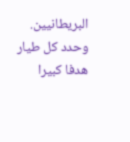البريطانيين. وحدد كل طيار هدفا كبيرا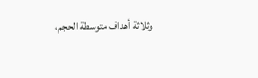وثلاثة أهداف متوسطة الحجم،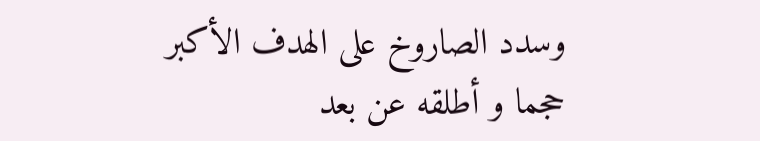وسدد الصاروخ على الهدف الأكبر حجما و أطلقه عن بعد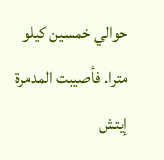حوالي خمسين كيلو مترا. فأصيبت المدمرة إيتش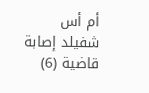أم أس شفيلد إصابة قاضية (6)